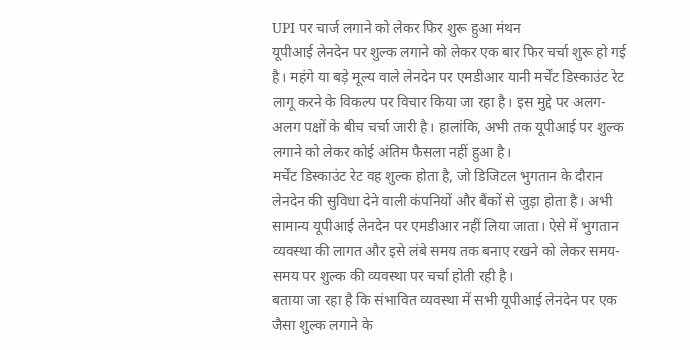UPI पर चार्ज लगाने को लेकर फिर शुरू हुआ मंथन
यूपीआई लेनदेन पर शुल्क लगाने को लेकर एक बार फिर चर्चा शुरू हो गई है। महंगे या बड़े मूल्य वाले लेनदेन पर एमडीआर यानी मर्चेंट डिस्काउंट रेट लागू करने के विकल्प पर विचार किया जा रहा है। इस मुद्दे पर अलग-अलग पक्षों के बीच चर्चा जारी है। हालांकि, अभी तक यूपीआई पर शुल्क लगाने को लेकर कोई अंतिम फैसला नहीं हुआ है।
मर्चेंट डिस्काउंट रेट वह शुल्क होता है, जो डिजिटल भुगतान के दौरान लेनदेन की सुविधा देने वाली कंपनियों और बैंकों से जुड़ा होता है। अभी सामान्य यूपीआई लेनदेन पर एमडीआर नहीं लिया जाता। ऐसे में भुगतान व्यवस्था की लागत और इसे लंबे समय तक बनाए रखने को लेकर समय-समय पर शुल्क की व्यवस्था पर चर्चा होती रही है।
बताया जा रहा है कि संभावित व्यवस्था में सभी यूपीआई लेनदेन पर एक जैसा शुल्क लगाने के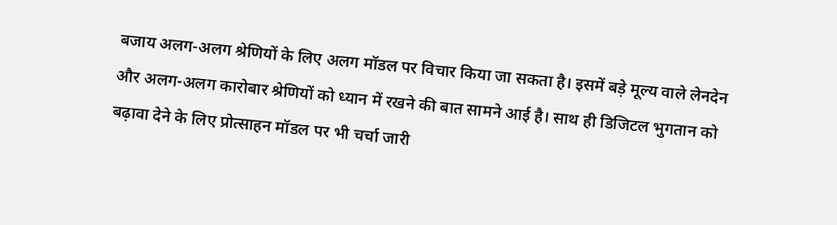बजाय अलग-अलग श्रेणियों के लिए अलग मॉडल पर विचार किया जा सकता है। इसमें बड़े मूल्य वाले लेनदेन और अलग-अलग कारोबार श्रेणियों को ध्यान में रखने की बात सामने आई है। साथ ही डिजिटल भुगतान को बढ़ावा देने के लिए प्रोत्साहन मॉडल पर भी चर्चा जारी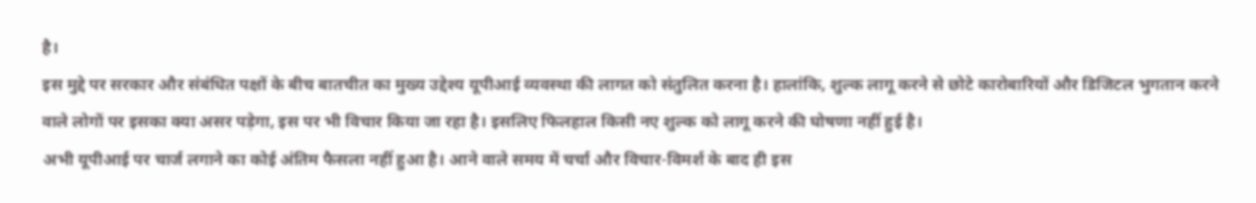है।
इस मुद्दे पर सरकार और संबंधित पक्षों के बीच बातचीत का मुख्य उद्देश्य यूपीआई व्यवस्था की लागत को संतुलित करना है। हालांकि, शुल्क लागू करने से छोटे कारोबारियों और डिजिटल भुगतान करने वाले लोगों पर इसका क्या असर पड़ेगा, इस पर भी विचार किया जा रहा है। इसलिए फिलहाल किसी नए शुल्क को लागू करने की घोषणा नहीं हुई है।
अभी यूपीआई पर चार्ज लगाने का कोई अंतिम फैसला नहीं हुआ है। आने वाले समय में चर्चा और विचार-विमर्श के बाद ही इस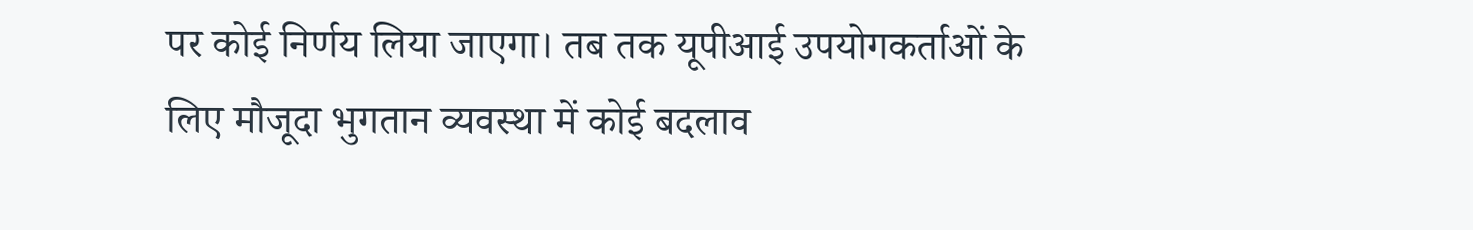पर कोई निर्णय लिया जाएगा। तब तक यूपीआई उपयोगकर्ताओं के लिए मौजूदा भुगतान व्यवस्था में कोई बदलाव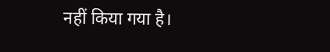नहीं किया गया है।